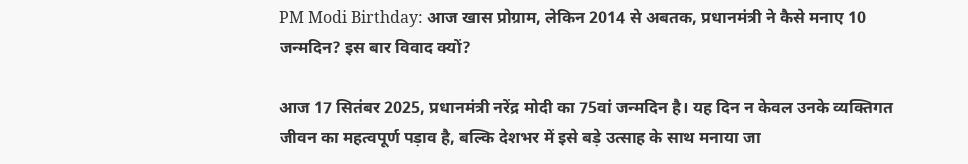PM Modi Birthday: आज खास प्रोग्राम, लेकिन 2014 से अबतक, प्रधानमंत्री ने कैसे मनाए 10 जन्मदिन? इस बार विवाद क्यों?

आज 17 सितंबर 2025, प्रधानमंत्री नरेंद्र मोदी का 75वां जन्मदिन है। यह दिन न केवल उनके व्यक्तिगत जीवन का महत्वपूर्ण पड़ाव है, बल्कि देशभर में इसे बड़े उत्साह के साथ मनाया जा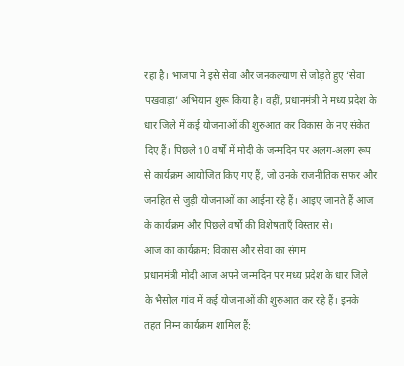रहा है। भाजपा ने इसे सेवा और जनकल्याण से जोड़ते हुए ‘सेवा पखवाड़ा’ अभियान शुरू किया है। वहीं, प्रधानमंत्री ने मध्य प्रदेश के धार जिले में कई योजनाओं की शुरुआत कर विकास के नए संकेत दिए हैं। पिछले 10 वर्षों में मोदी के जन्मदिन पर अलग-अलग रूप से कार्यक्रम आयोजित किए गए हैं, जो उनके राजनीतिक सफर और जनहित से जुड़ी योजनाओं का आईना रहे हैं। आइए जानते हैं आज के कार्यक्रम और पिछले वर्षों की विशेषताएँ विस्तार से।
आज का कार्यक्रम: विकास और सेवा का संगम
प्रधानमंत्री मोदी आज अपने जन्मदिन पर मध्य प्रदेश के धार जिले के भैसोल गांव में कई योजनाओं की शुरुआत कर रहे हैं। इनके तहत निम्न कार्यक्रम शामिल हैं: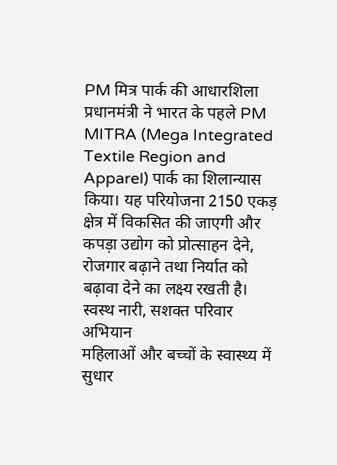PM मित्र पार्क की आधारशिला
प्रधानमंत्री ने भारत के पहले PM MITRA (Mega Integrated Textile Region and Apparel) पार्क का शिलान्यास किया। यह परियोजना 2150 एकड़ क्षेत्र में विकसित की जाएगी और कपड़ा उद्योग को प्रोत्साहन देने, रोजगार बढ़ाने तथा निर्यात को बढ़ावा देने का लक्ष्य रखती है।
स्वस्थ नारी, सशक्त परिवार अभियान
महिलाओं और बच्चों के स्वास्थ्य में सुधार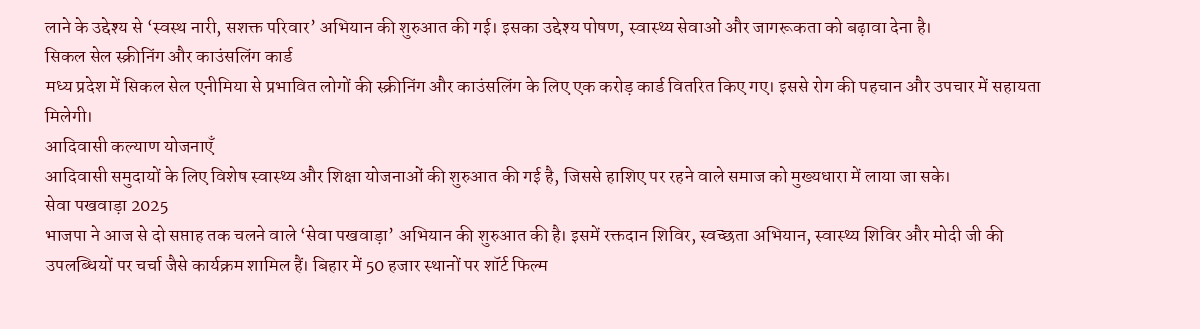लाने के उद्देश्य से ‘स्वस्थ नारी, सशक्त परिवार’ अभियान की शुरुआत की गई। इसका उद्देश्य पोषण, स्वास्थ्य सेवाओं और जागरूकता को बढ़ावा देना है।
सिकल सेल स्क्रीनिंग और काउंसलिंग कार्ड
मध्य प्रदेश में सिकल सेल एनीमिया से प्रभावित लोगों की स्क्रीनिंग और काउंसलिंग के लिए एक करोड़ कार्ड वितरित किए गए। इससे रोग की पहचान और उपचार में सहायता मिलेगी।
आदिवासी कल्याण योजनाएँ
आदिवासी समुदायों के लिए विशेष स्वास्थ्य और शिक्षा योजनाओं की शुरुआत की गई है, जिससे हाशिए पर रहने वाले समाज को मुख्यधारा में लाया जा सके।
सेवा पखवाड़ा 2025
भाजपा ने आज से दो सप्ताह तक चलने वाले ‘सेवा पखवाड़ा’ अभियान की शुरुआत की है। इसमें रक्तदान शिविर, स्वच्छता अभियान, स्वास्थ्य शिविर और मोदी जी की उपलब्धियों पर चर्चा जैसे कार्यक्रम शामिल हैं। बिहार में 50 हजार स्थानों पर शॉर्ट फिल्म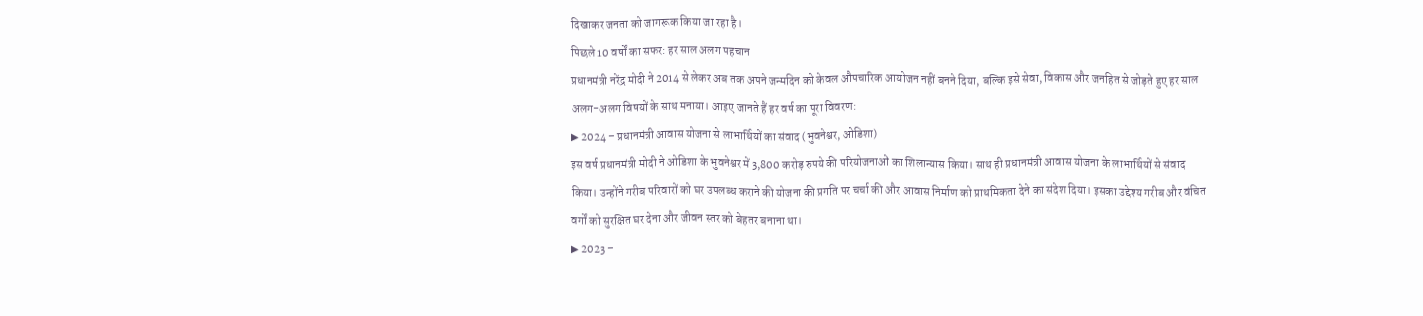दिखाकर जनता को जागरूक किया जा रहा है।
पिछले 10 वर्षों का सफर: हर साल अलग पहचान
प्रधानमंत्री नरेंद्र मोदी ने 2014 से लेकर अब तक अपने जन्मदिन को केवल औपचारिक आयोजन नहीं बनने दिया, बल्कि इसे सेवा, विकास और जनहित से जोड़ते हुए हर साल अलग-अलग विषयों के साथ मनाया। आइए जानते हैं हर वर्ष का पूरा विवरण:
▶ 2024 – प्रधानमंत्री आवास योजना से लाभार्थियों का संवाद (भुवनेश्वर, ओडिशा)
इस वर्ष प्रधानमंत्री मोदी ने ओडिशा के भुवनेश्वर में 3,800 करोड़ रुपये की परियोजनाओं का शिलान्यास किया। साथ ही प्रधानमंत्री आवास योजना के लाभार्थियों से संवाद किया। उन्होंने गरीब परिवारों को घर उपलब्ध कराने की योजना की प्रगति पर चर्चा की और आवास निर्माण को प्राथमिकता देने का संदेश दिया। इसका उद्देश्य गरीब और वंचित वर्गों को सुरक्षित घर देना और जीवन स्तर को बेहतर बनाना था।
▶ 2023 –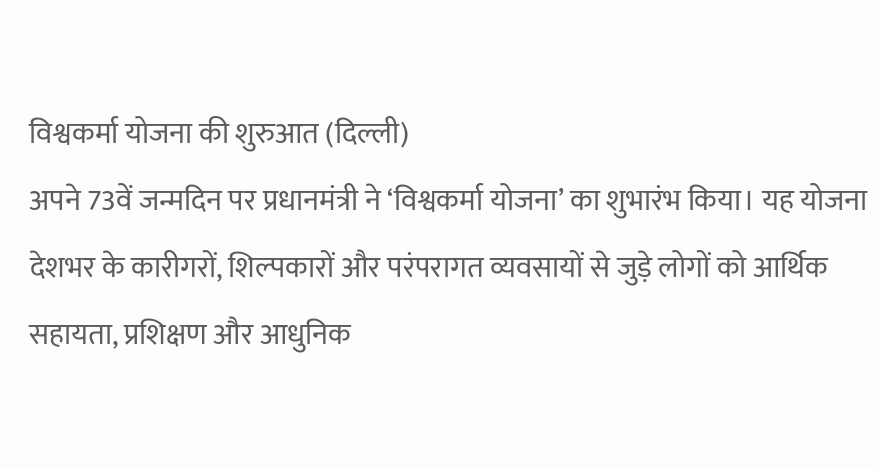विश्वकर्मा योजना की शुरुआत (दिल्ली)
अपने 73वें जन्मदिन पर प्रधानमंत्री ने ‘विश्वकर्मा योजना’ का शुभारंभ किया। यह योजना देशभर के कारीगरों, शिल्पकारों और परंपरागत व्यवसायों से जुड़े लोगों को आर्थिक सहायता, प्रशिक्षण और आधुनिक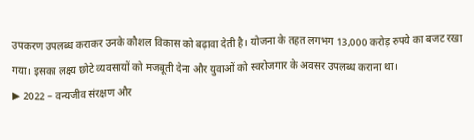उपकरण उपलब्ध कराकर उनके कौशल विकास को बढ़ावा देती है। योजना के तहत लगभग 13,000 करोड़ रुपये का बजट रखा गया। इसका लक्ष्य छोटे व्यवसायों को मजबूती देना और युवाओं को स्वरोजगार के अवसर उपलब्ध कराना था।
▶ 2022 – वन्यजीव संरक्षण और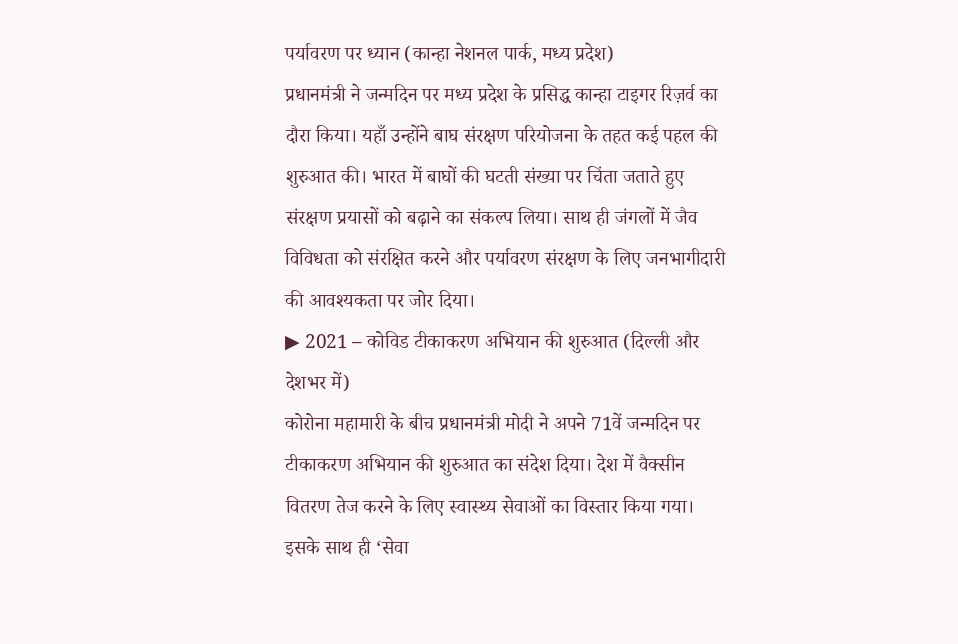पर्यावरण पर ध्यान (कान्हा नेशनल पार्क, मध्य प्रदेश)
प्रधानमंत्री ने जन्मदिन पर मध्य प्रदेश के प्रसिद्ध कान्हा टाइगर रिज़र्व का दौरा किया। यहाँ उन्होंने बाघ संरक्षण परियोजना के तहत कई पहल की शुरुआत की। भारत में बाघों की घटती संख्या पर चिंता जताते हुए संरक्षण प्रयासों को बढ़ाने का संकल्प लिया। साथ ही जंगलों में जैव विविधता को संरक्षित करने और पर्यावरण संरक्षण के लिए जनभागीदारी की आवश्यकता पर जोर दिया।
▶ 2021 – कोविड टीकाकरण अभियान की शुरुआत (दिल्ली और देशभर में)
कोरोना महामारी के बीच प्रधानमंत्री मोदी ने अपने 71वें जन्मदिन पर टीकाकरण अभियान की शुरुआत का संदेश दिया। देश में वैक्सीन वितरण तेज करने के लिए स्वास्थ्य सेवाओं का विस्तार किया गया। इसके साथ ही ‘सेवा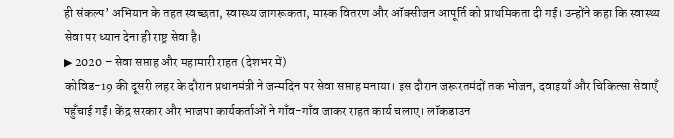ही संकल्प’ अभियान के तहत स्वच्छता, स्वास्थ्य जागरूकता, मास्क वितरण और ऑक्सीजन आपूर्ति को प्राथमिकता दी गई। उन्होंने कहा कि स्वास्थ्य सेवा पर ध्यान देना ही राष्ट्र सेवा है।
▶ 2020 – सेवा सप्ताह और महामारी राहत (देशभर में)
कोविड-19 की दूसरी लहर के दौरान प्रधानमंत्री ने जन्मदिन पर सेवा सप्ताह मनाया। इस दौरान जरूरतमंदों तक भोजन, दवाइयाँ और चिकित्सा सेवाएँ पहुँचाई गईं। केंद्र सरकार और भाजपा कार्यकर्ताओं ने गाँव-गाँव जाकर राहत कार्य चलाए। लॉकडाउन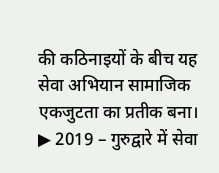की कठिनाइयों के बीच यह सेवा अभियान सामाजिक एकजुटता का प्रतीक बना।
▶ 2019 – गुरुद्वारे में सेवा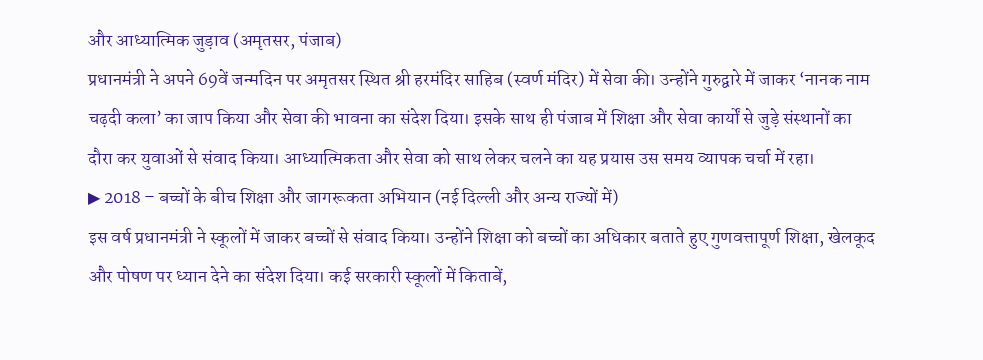और आध्यात्मिक जुड़ाव (अमृतसर, पंजाब)
प्रधानमंत्री ने अपने 69वें जन्मदिन पर अमृतसर स्थित श्री हरमंदिर साहिब (स्वर्ण मंदिर) में सेवा की। उन्होंने गुरुद्वारे में जाकर ‘नानक नाम चढ़दी कला’ का जाप किया और सेवा की भावना का संदेश दिया। इसके साथ ही पंजाब में शिक्षा और सेवा कार्यों से जुड़े संस्थानों का दौरा कर युवाओं से संवाद किया। आध्यात्मिकता और सेवा को साथ लेकर चलने का यह प्रयास उस समय व्यापक चर्चा में रहा।
▶ 2018 – बच्चों के बीच शिक्षा और जागरूकता अभियान (नई दिल्ली और अन्य राज्यों में)
इस वर्ष प्रधानमंत्री ने स्कूलों में जाकर बच्चों से संवाद किया। उन्होंने शिक्षा को बच्चों का अधिकार बताते हुए गुणवत्तापूर्ण शिक्षा, खेलकूद और पोषण पर ध्यान देने का संदेश दिया। कई सरकारी स्कूलों में किताबें,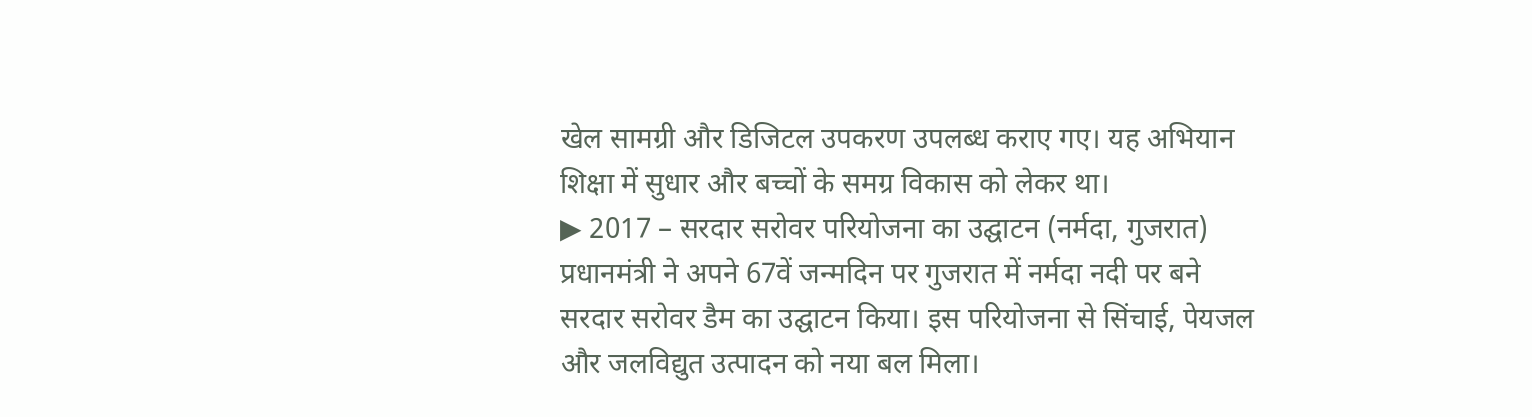खेल सामग्री और डिजिटल उपकरण उपलब्ध कराए गए। यह अभियान शिक्षा में सुधार और बच्चों के समग्र विकास को लेकर था।
▶ 2017 – सरदार सरोवर परियोजना का उद्घाटन (नर्मदा, गुजरात)
प्रधानमंत्री ने अपने 67वें जन्मदिन पर गुजरात में नर्मदा नदी पर बने सरदार सरोवर डैम का उद्घाटन किया। इस परियोजना से सिंचाई, पेयजल और जलविद्युत उत्पादन को नया बल मिला।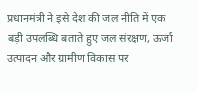प्रधानमंत्री ने इसे देश की जल नीति में एक बड़ी उपलब्धि बताते हुए जल संरक्षण, ऊर्जा उत्पादन और ग्रामीण विकास पर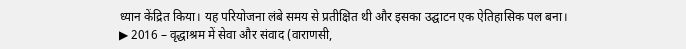ध्यान केंद्रित किया। यह परियोजना लंबे समय से प्रतीक्षित थी और इसका उद्घाटन एक ऐतिहासिक पल बना।
▶ 2016 – वृद्धाश्रम में सेवा और संवाद (वाराणसी,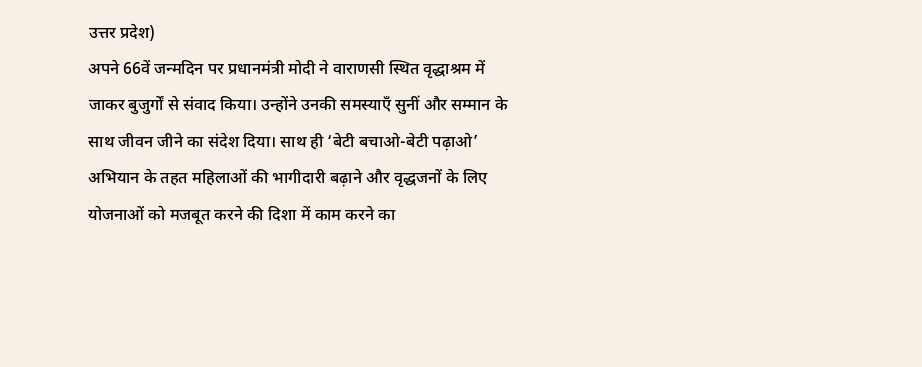उत्तर प्रदेश)
अपने 66वें जन्मदिन पर प्रधानमंत्री मोदी ने वाराणसी स्थित वृद्धाश्रम में जाकर बुजुर्गों से संवाद किया। उन्होंने उनकी समस्याएँ सुनीं और सम्मान के साथ जीवन जीने का संदेश दिया। साथ ही ‘बेटी बचाओ-बेटी पढ़ाओ’ अभियान के तहत महिलाओं की भागीदारी बढ़ाने और वृद्धजनों के लिए योजनाओं को मजबूत करने की दिशा में काम करने का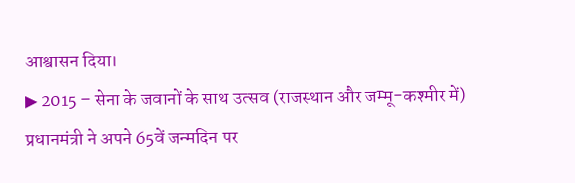आश्वासन दिया।
▶ 2015 – सेना के जवानों के साथ उत्सव (राजस्थान और जम्मू-कश्मीर में)
प्रधानमंत्री ने अपने 65वें जन्मदिन पर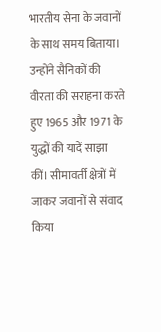भारतीय सेना के जवानों के साथ समय बिताया। उन्होंने सैनिकों की वीरता की सराहना करते हुए 1965 और 1971 के युद्धों की यादें साझा कीं। सीमावर्ती क्षेत्रों में जाकर जवानों से संवाद किया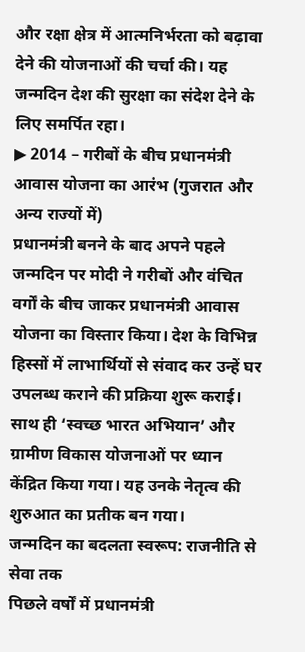और रक्षा क्षेत्र में आत्मनिर्भरता को बढ़ावा देने की योजनाओं की चर्चा की। यह जन्मदिन देश की सुरक्षा का संदेश देने के लिए समर्पित रहा।
▶ 2014 – गरीबों के बीच प्रधानमंत्री आवास योजना का आरंभ (गुजरात और अन्य राज्यों में)
प्रधानमंत्री बनने के बाद अपने पहले जन्मदिन पर मोदी ने गरीबों और वंचित वर्गों के बीच जाकर प्रधानमंत्री आवास योजना का विस्तार किया। देश के विभिन्न हिस्सों में लाभार्थियों से संवाद कर उन्हें घर उपलब्ध कराने की प्रक्रिया शुरू कराई। साथ ही ‘स्वच्छ भारत अभियान’ और ग्रामीण विकास योजनाओं पर ध्यान केंद्रित किया गया। यह उनके नेतृत्व की शुरुआत का प्रतीक बन गया।
जन्मदिन का बदलता स्वरूप: राजनीति से सेवा तक
पिछले वर्षों में प्रधानमंत्री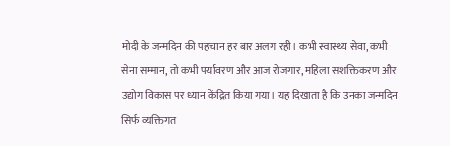मोदी के जन्मदिन की पहचान हर बार अलग रही। कभी स्वास्थ्य सेवा, कभी सेना सम्मान, तो कभी पर्यावरण और आज रोजगार, महिला सशक्तिकरण और उद्योग विकास पर ध्यान केंद्रित किया गया। यह दिखाता है कि उनका जन्मदिन सिर्फ व्यक्तिगत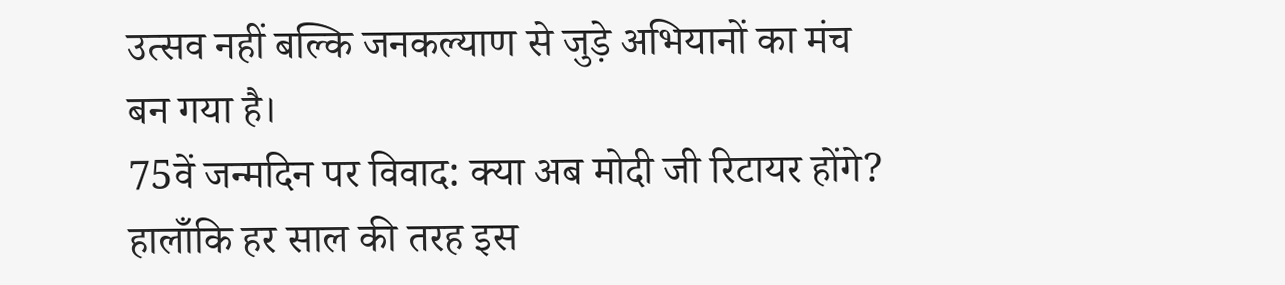उत्सव नहीं बल्कि जनकल्याण से जुड़े अभियानों का मंच बन गया है।
75वें जन्मदिन पर विवाद: क्या अब मोदी जी रिटायर होंगे?
हालाँकि हर साल की तरह इस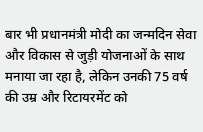बार भी प्रधानमंत्री मोदी का जन्मदिन सेवा और विकास से जुड़ी योजनाओं के साथ मनाया जा रहा है, लेकिन उनकी 75 वर्ष की उम्र और रिटायरमेंट को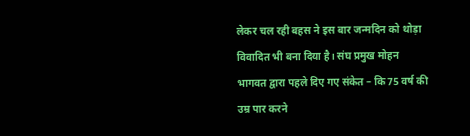लेकर चल रही बहस ने इस बार जन्मदिन को थोड़ा विवादित भी बना दिया है। संघ प्रमुख मोहन भागवत द्वारा पहले दिए गए संकेत – कि 75 वर्ष की उम्र पार करने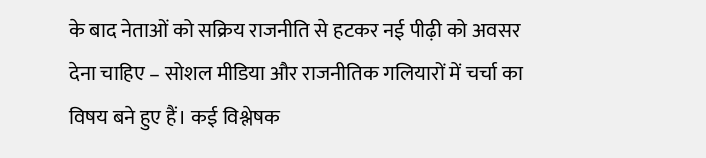के बाद नेताओं को सक्रिय राजनीति से हटकर नई पीढ़ी को अवसर देना चाहिए – सोशल मीडिया और राजनीतिक गलियारों में चर्चा का विषय बने हुए हैं। कई विश्लेषक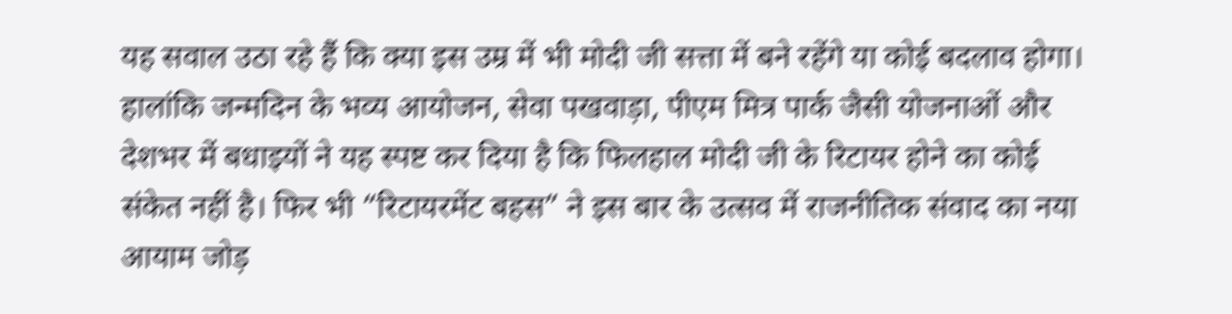यह सवाल उठा रहे हैं कि क्या इस उम्र में भी मोदी जी सत्ता में बने रहेंगे या कोई बदलाव होगा। हालांकि जन्मदिन के भव्य आयोजन, सेवा पखवाड़ा, पीएम मित्र पार्क जैसी योजनाओं और देशभर में बधाइयों ने यह स्पष्ट कर दिया है कि फिलहाल मोदी जी के रिटायर होने का कोई संकेत नहीं है। फिर भी “रिटायरमेंट बहस” ने इस बार के उत्सव में राजनीतिक संवाद का नया आयाम जोड़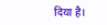दिया है।